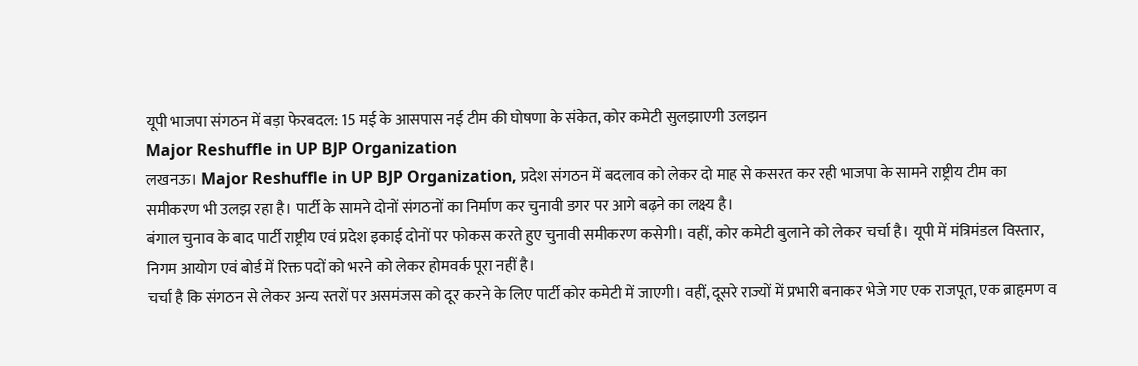यूपी भाजपा संगठन में बड़ा फेरबदल: 15 मई के आसपास नई टीम की घोषणा के संकेत, कोर कमेटी सुलझाएगी उलझन
Major Reshuffle in UP BJP Organization
लखनऊ। Major Reshuffle in UP BJP Organization, प्रदेश संगठन में बदलाव को लेकर दो माह से कसरत कर रही भाजपा के सामने राष्ट्रीय टीम का समीकरण भी उलझ रहा है। पार्टी के सामने दोनों संगठनों का निर्माण कर चुनावी डगर पर आगे बढ़ने का लक्ष्य है।
बंगाल चुनाव के बाद पार्टी राष्ट्रीय एवं प्रदेश इकाई दोनों पर फोकस करते हुए चुनावी समीकरण कसेगी। वहीं, कोर कमेटी बुलाने को लेकर चर्चा है। यूपी में मंत्रिमंडल विस्तार, निगम आयोग एवं बोर्ड में रिक्त पदों को भरने को लेकर होमवर्क पूरा नहीं है।
चर्चा है कि संगठन से लेकर अन्य स्तरों पर असमंजस को दूर करने के लिए पार्टी कोर कमेटी में जाएगी। वहीं, दूसरे राज्यों में प्रभारी बनाकर भेजे गए एक राजपूत, एक ब्राहृमण व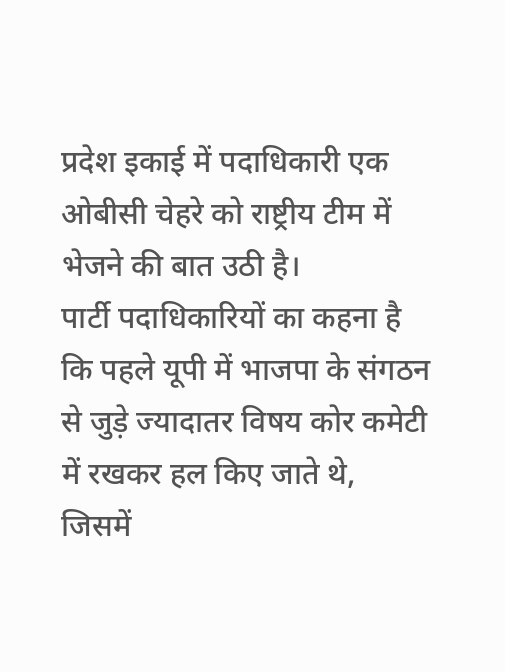प्रदेश इकाई में पदाधिकारी एक ओबीसी चेहरे को राष्ट्रीय टीम में भेजने की बात उठी है।
पार्टी पदाधिकारियों का कहना है कि पहले यूपी में भाजपा के संगठन से जुड़े ज्यादातर विषय कोर कमेटी में रखकर हल किए जाते थे, जिसमें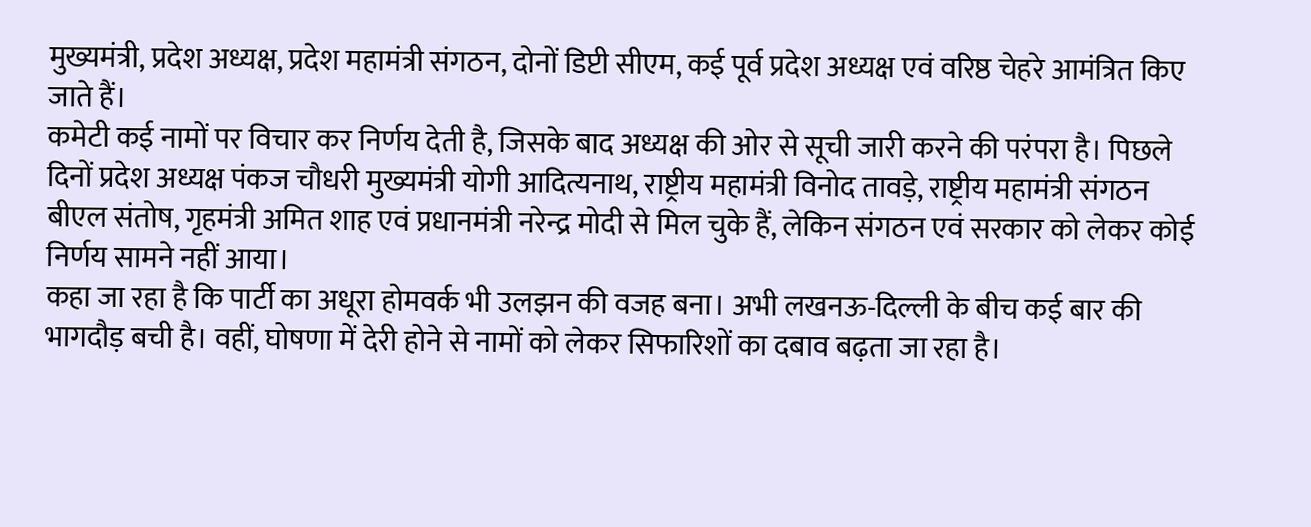मुख्यमंत्री, प्रदेश अध्यक्ष, प्रदेश महामंत्री संगठन, दोनों डिप्टी सीएम, कई पूर्व प्रदेश अध्यक्ष एवं वरिष्ठ चेहरे आमंत्रित किए जाते हैं।
कमेटी कई नामों पर विचार कर निर्णय देती है, जिसके बाद अध्यक्ष की ओर से सूची जारी करने की परंपरा है। पिछले दिनों प्रदेश अध्यक्ष पंकज चौधरी मुख्यमंत्री योगी आदित्यनाथ, राष्ट्रीय महामंत्री विनोद तावड़े, राष्ट्रीय महामंत्री संगठन बीएल संतोष, गृहमंत्री अमित शाह एवं प्रधानमंत्री नरेन्द्र मोदी से मिल चुके हैं, लेकिन संगठन एवं सरकार को लेकर कोई निर्णय सामने नहीं आया।
कहा जा रहा है कि पार्टी का अधूरा होमवर्क भी उलझन की वजह बना। अभी लखनऊ-दिल्ली के बीच कई बार की भागदौड़ बची है। वहीं, घोषणा में देरी होने से नामों को लेकर सिफारिशों का दबाव बढ़ता जा रहा है।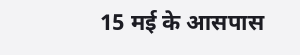15 मई के आसपास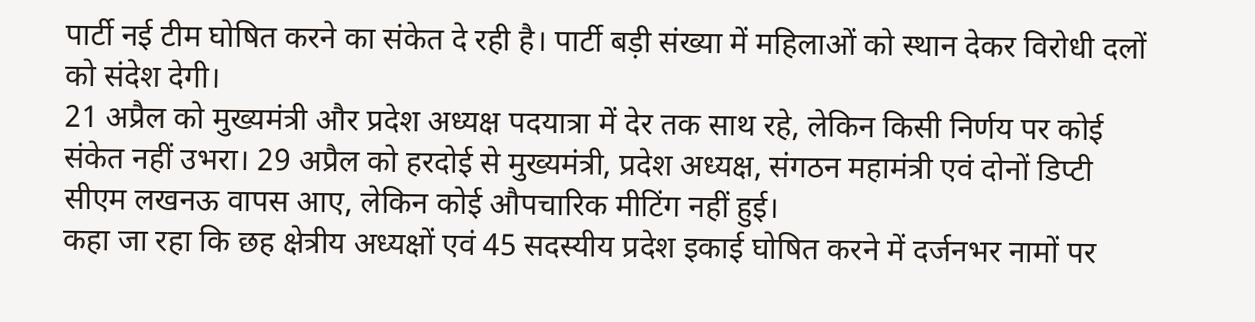पार्टी नई टीम घोषित करने का संकेत दे रही है। पार्टी बड़ी संख्या में महिलाओं को स्थान देकर विरोधी दलों को संदेश देगी।
21 अप्रैल को मुख्यमंत्री और प्रदेश अध्यक्ष पदयात्रा में देर तक साथ रहे, लेकिन किसी निर्णय पर कोई संकेत नहीं उभरा। 29 अप्रैल को हरदोई से मुख्यमंत्री, प्रदेश अध्यक्ष, संगठन महामंत्री एवं दोनों डिप्टी सीएम लखनऊ वापस आए, लेकिन कोई औपचारिक मीटिंग नहीं हुई।
कहा जा रहा कि छह क्षेत्रीय अध्यक्षों एवं 45 सदस्यीय प्रदेश इकाई घोषित करने में दर्जनभर नामों पर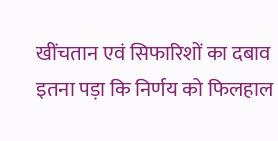खींचतान एवं सिफारिशों का दबाव इतना पड़ा कि निर्णय को फिलहाल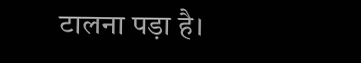टालना पड़ा है।